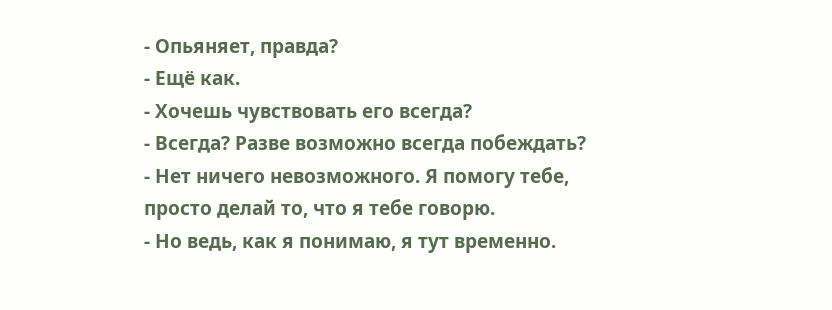- Опьяняет, правда?
- Ещё как.
- Хочешь чувствовать его всегда?
- Всегда? Разве возможно всегда побеждать?
- Нет ничего невозможного. Я помогу тебе, просто делай то, что я тебе говорю.
- Но ведь, как я понимаю, я тут временно.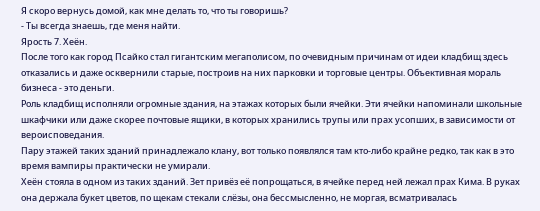Я скоро вернусь домой, как мне делать то, что ты говоришь?
- Ты всегда знаешь, где меня найти.
Ярость 7. Хеён.
После того как город Псайко стал гигантским мегаполисом, по очевидным причинам от идеи кладбищ здесь отказались и даже осквернили старые, построив на них парковки и торговые центры. Объективная мораль бизнеса - это деньги.
Роль кладбищ исполняли огромные здания, на этажах которых были ячейки. Эти ячейки напоминали школьные шкафчики или даже скорее почтовые ящики, в которых хранились трупы или прах усопших, в зависимости от вероисповедания.
Пару этажей таких зданий принадлежало клану, вот только появлялся там кто-либо крайне редко, так как в это время вампиры практически не умирали.
Хеён стояла в одном из таких зданий. Зет привёз её попрощаться, в ячейке перед ней лежал прах Кима. В руках она держала букет цветов, по щекам стекали слёзы, она бессмысленно, не моргая, всматривалась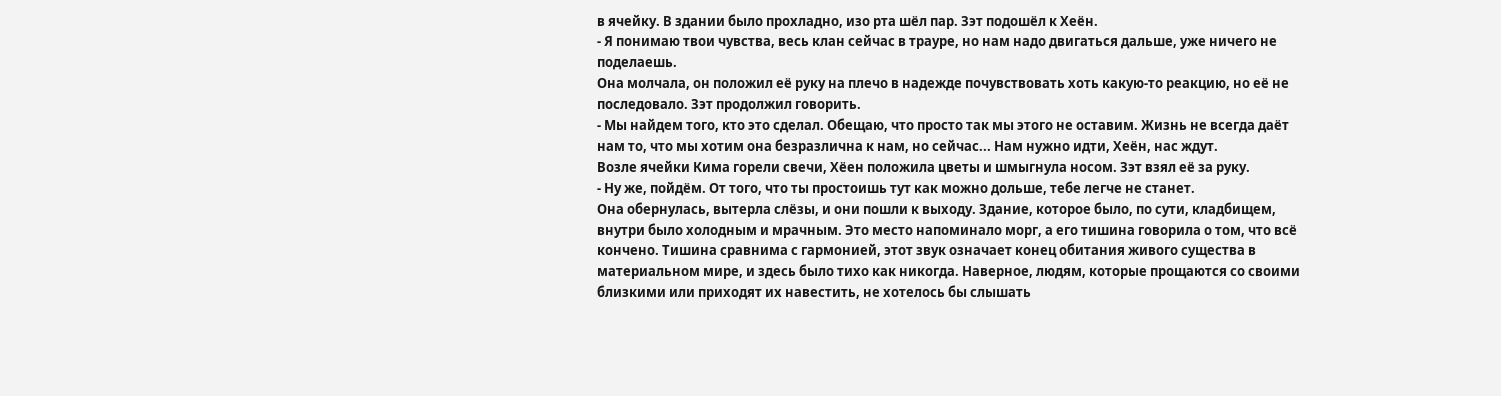в ячейку. В здании было прохладно, изо рта шёл пар. Зэт подошёл к Хеён.
- Я понимаю твои чувства, весь клан сейчас в трауре, но нам надо двигаться дальше, уже ничего не поделаешь.
Она молчала, он положил её руку на плечо в надежде почувствовать хоть какую-то реакцию, но её не последовало. Зэт продолжил говорить.
- Мы найдем того, кто это сделал. Обещаю, что просто так мы этого не оставим. Жизнь не всегда даёт нам то, что мы хотим она безразлична к нам, но сейчас... Нам нужно идти, Хеён, нас ждут.
Возле ячейки Кима горели свечи, Хёен положила цветы и шмыгнула носом. Зэт взял её за руку.
- Ну же, пойдём. От того, что ты простоишь тут как можно дольше, тебе легче не станет.
Она обернулась, вытерла слёзы, и они пошли к выходу. Здание, которое было, по сути, кладбищем, внутри было холодным и мрачным. Это место напоминало морг, а его тишина говорила о том, что всё кончено. Тишина сравнима с гармонией, этот звук означает конец обитания живого существа в материальном мире, и здесь было тихо как никогда. Наверное, людям, которые прощаются со своими близкими или приходят их навестить, не хотелось бы слышать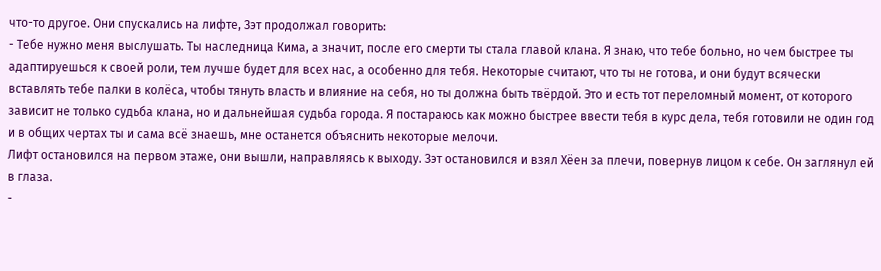что-то другое. Они спускались на лифте, Зэт продолжал говорить:
- Тебе нужно меня выслушать. Ты наследница Кима, а значит, после его смерти ты стала главой клана. Я знаю, что тебе больно, но чем быстрее ты адаптируешься к своей роли, тем лучше будет для всех нас, а особенно для тебя. Некоторые считают, что ты не готова, и они будут всячески вставлять тебе палки в колёса, чтобы тянуть власть и влияние на себя, но ты должна быть твёрдой. Это и есть тот переломный момент, от которого зависит не только судьба клана, но и дальнейшая судьба города. Я постараюсь как можно быстрее ввести тебя в курс дела, тебя готовили не один год и в общих чертах ты и сама всё знаешь, мне останется объяснить некоторые мелочи.
Лифт остановился на первом этаже, они вышли, направляясь к выходу. Зэт остановился и взял Хёен за плечи, повернув лицом к себе. Он заглянул ей в глаза.
-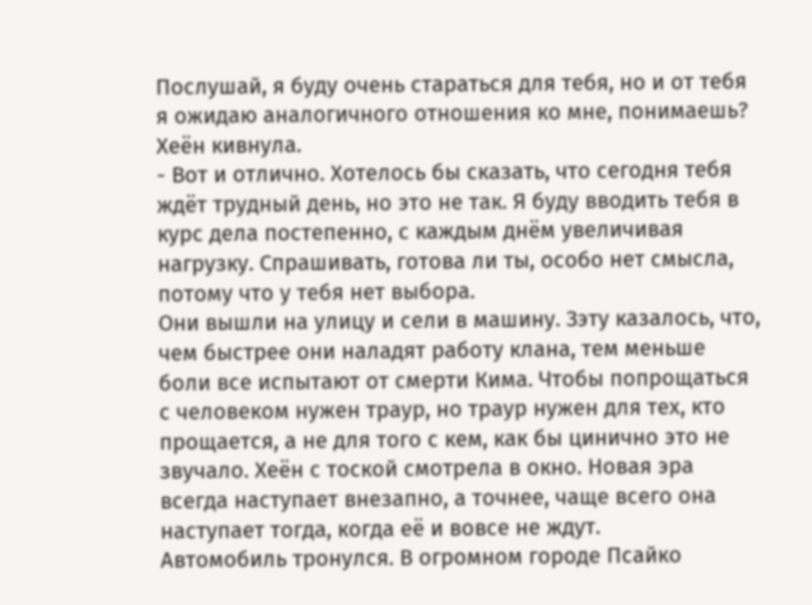Послушай, я буду очень стараться для тебя, но и от тебя я ожидаю аналогичного отношения ко мне, понимаешь? Хеён кивнула.
- Вот и отлично. Хотелось бы сказать, что сегодня тебя ждёт трудный день, но это не так. Я буду вводить тебя в курс дела постепенно, с каждым днём увеличивая нагрузку. Спрашивать, готова ли ты, особо нет смысла, потому что у тебя нет выбора.
Они вышли на улицу и сели в машину. Зэту казалось, что, чем быстрее они наладят работу клана, тем меньше боли все испытают от смерти Кима. Чтобы попрощаться с человеком нужен траур, но траур нужен для тех, кто прощается, а не для того с кем, как бы цинично это не звучало. Хеён с тоской смотрела в окно. Новая эра всегда наступает внезапно, а точнее, чаще всего она наступает тогда, когда её и вовсе не ждут.
Автомобиль тронулся. В огромном городе Псайко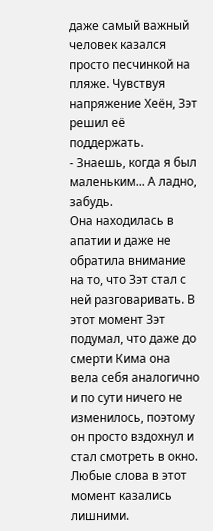даже самый важный человек казался просто песчинкой на пляже. Чувствуя напряжение Хеён, Зэт решил её поддержать.
- Знаешь, когда я был маленьким... А ладно, забудь.
Она находилась в апатии и даже не обратила внимание на то, что Зэт стал с ней разговаривать. В этот момент Зэт подумал, что даже до смерти Кима она вела себя аналогично и по сути ничего не изменилось, поэтому он просто вздохнул и стал смотреть в окно. Любые слова в этот момент казались лишними.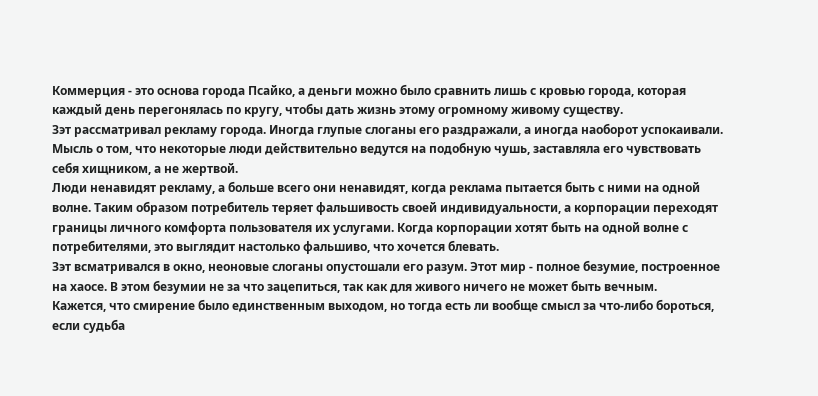Коммерция - это основа города Псайко, а деньги можно было сравнить лишь с кровью города, которая каждый день перегонялась по кругу, чтобы дать жизнь этому огромному живому существу.
Зэт рассматривал рекламу города. Иногда глупые слоганы его раздражали, а иногда наоборот успокаивали. Мысль о том, что некоторые люди действительно ведутся на подобную чушь, заставляла его чувствовать себя хищником, а не жертвой.
Люди ненавидят рекламу, а больше всего они ненавидят, когда реклама пытается быть с ними на одной волне. Таким образом потребитель теряет фальшивость своей индивидуальности, а корпорации переходят границы личного комфорта пользователя их услугами. Когда корпорации хотят быть на одной волне с потребителями, это выглядит настолько фальшиво, что хочется блевать.
Зэт всматривался в окно, неоновые слоганы опустошали его разум. Этот мир - полное безумие, построенное на хаосе. В этом безумии не за что зацепиться, так как для живого ничего не может быть вечным.
Кажется, что смирение было единственным выходом, но тогда есть ли вообще смысл за что-либо бороться, если судьба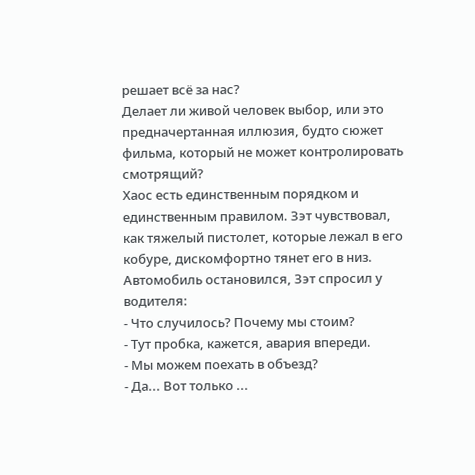решает всё за нас?
Делает ли живой человек выбор, или это предначертанная иллюзия, будто сюжет фильма, который не может контролировать смотрящий?
Хаос есть единственным порядком и единственным правилом. Зэт чувствовал, как тяжелый пистолет, которые лежал в его кобуре, дискомфортно тянет его в низ. Автомобиль остановился, Зэт спросил у водителя:
- Что случилось? Почему мы стоим?
- Тут пробка, кажется, авария впереди.
- Мы можем поехать в объезд?
- Да... Вот только ...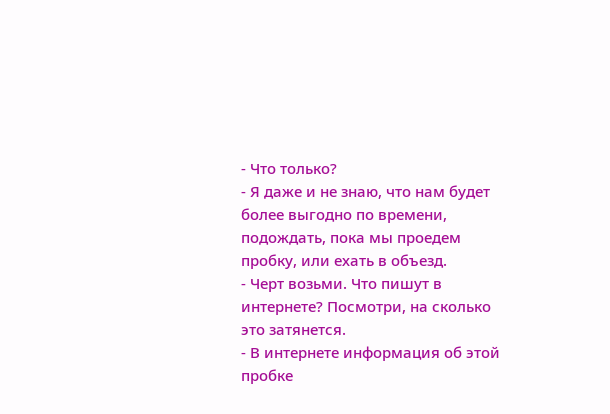- Что только?
- Я даже и не знаю, что нам будет более выгодно по времени, подождать, пока мы проедем пробку, или ехать в объезд.
- Черт возьми. Что пишут в интернете? Посмотри, на сколько это затянется.
- В интернете информация об этой пробке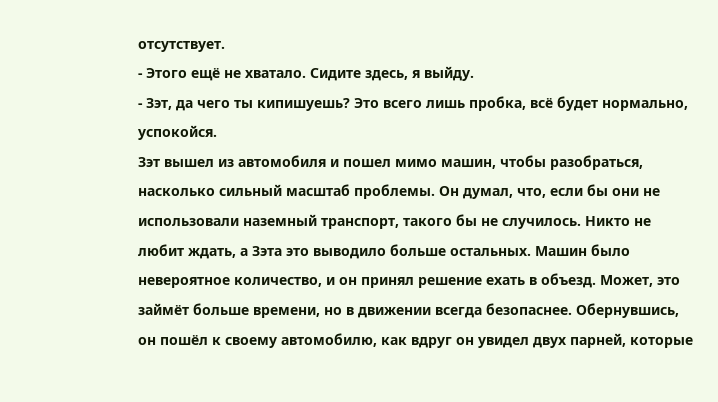отсутствует.
- Этого ещё не хватало. Сидите здесь, я выйду.
- Зэт, да чего ты кипишуешь? Это всего лишь пробка, всё будет нормально, успокойся.
Зэт вышел из автомобиля и пошел мимо машин, чтобы разобраться, насколько сильный масштаб проблемы. Он думал, что, если бы они не использовали наземный транспорт, такого бы не случилось. Никто не любит ждать, а Зэта это выводило больше остальных. Машин было невероятное количество, и он принял решение ехать в объезд. Может, это займёт больше времени, но в движении всегда безопаснее. Обернувшись, он пошёл к своему автомобилю, как вдруг он увидел двух парней, которые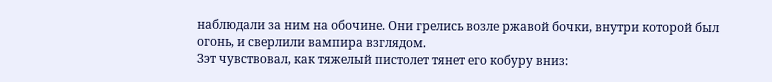наблюдали за ним на обочине. Они грелись возле ржавой бочки, внутри которой был огонь, и сверлили вампира взглядом.
Зэт чувствовал, как тяжелый пистолет тянет его кобуру вниз: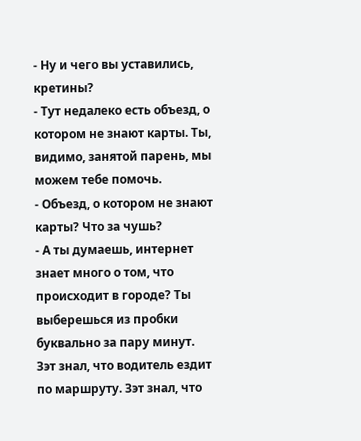- Ну и чего вы уставились, кретины?
- Тут недалеко есть объезд, о котором не знают карты. Ты, видимо, занятой парень, мы можем тебе помочь.
- Объезд, о котором не знают карты? Что за чушь?
- А ты думаешь, интернет знает много о том, что происходит в городе? Ты выберешься из пробки буквально за пару минут.
Зэт знал, что водитель ездит по маршруту. Зэт знал, что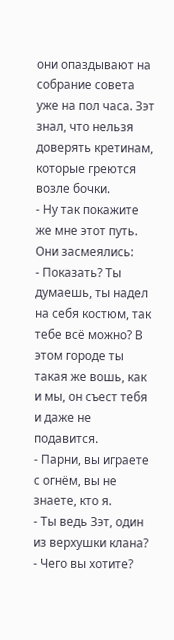они опаздывают на собрание совета уже на пол часа. Зэт знал, что нельзя доверять кретинам, которые греются возле бочки.
- Ну так покажите же мне этот путь.
Они засмеялись:
- Показать? Ты думаешь, ты надел на себя костюм, так тебе всё можно? В этом городе ты такая же вошь, как и мы, он съест тебя и даже не подавится.
- Парни, вы играете с огнём, вы не знаете, кто я.
- Ты ведь Зэт, один из верхушки клана?
- Чего вы хотите?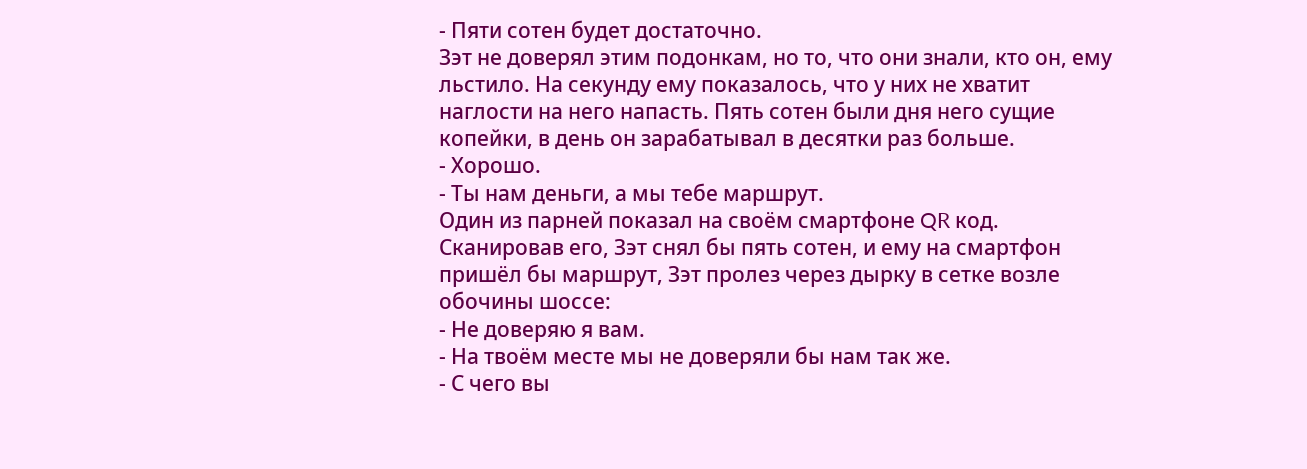- Пяти сотен будет достаточно.
Зэт не доверял этим подонкам, но то, что они знали, кто он, ему льстило. На секунду ему показалось, что у них не хватит наглости на него напасть. Пять сотен были дня него сущие копейки, в день он зарабатывал в десятки раз больше.
- Хорошо.
- Ты нам деньги, а мы тебе маршрут.
Один из парней показал на своём смартфоне QR код. Сканировав его, Зэт снял бы пять сотен, и ему на смартфон пришёл бы маршрут, Зэт пролез через дырку в сетке возле обочины шоссе:
- Не доверяю я вам.
- На твоём месте мы не доверяли бы нам так же.
- С чего вы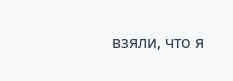взяли, что я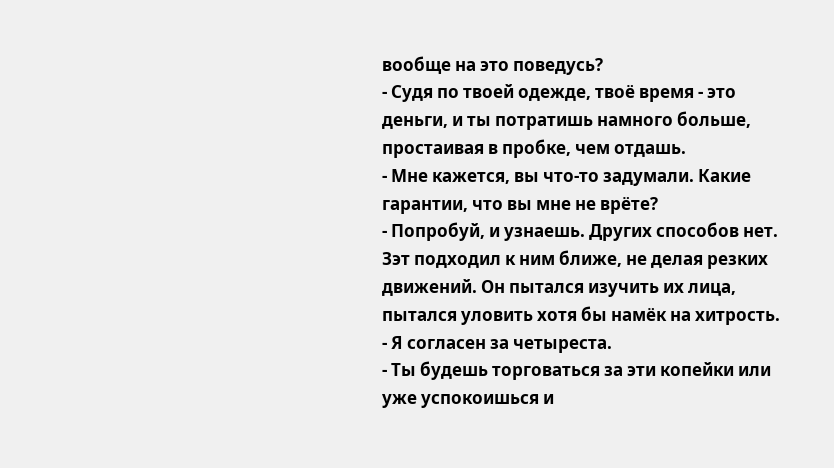вообще на это поведусь?
- Судя по твоей одежде, твоё время - это деньги, и ты потратишь намного больше, простаивая в пробке, чем отдашь.
- Мне кажется, вы что-то задумали. Какие гарантии, что вы мне не врёте?
- Попробуй, и узнаешь. Других способов нет.
Зэт подходил к ним ближе, не делая резких движений. Он пытался изучить их лица, пытался уловить хотя бы намёк на хитрость.
- Я согласен за четыреста.
- Ты будешь торговаться за эти копейки или уже успокоишься и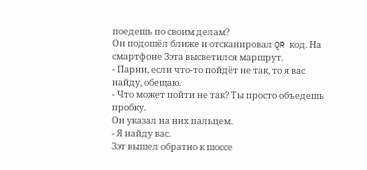поедешь по своим делам?
Он подошёл ближе и отсканировал QR код. На смартфоне Зэта высветился маршрут.
- Парни, если что-то пойдёт не так, то я вас найду, обещаю.
- Что может пойти не так? Ты просто объедешь пробку.
Он указал на них пальцем.
- Я найду вас.
Зэт вышел обратно к шоссе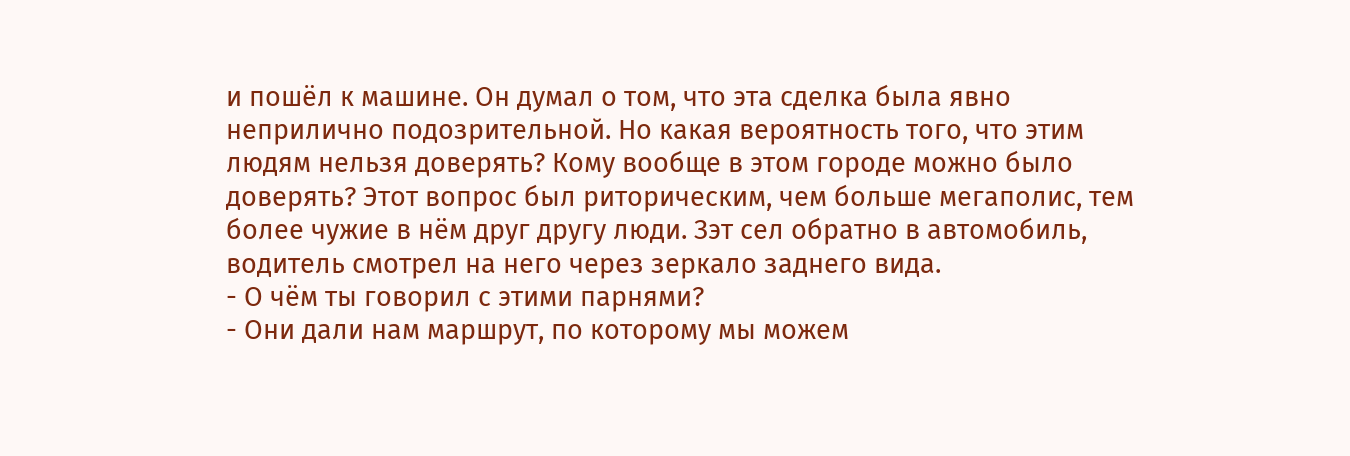и пошёл к машине. Он думал о том, что эта сделка была явно неприлично подозрительной. Но какая вероятность того, что этим людям нельзя доверять? Кому вообще в этом городе можно было доверять? Этот вопрос был риторическим, чем больше мегаполис, тем более чужие в нём друг другу люди. Зэт сел обратно в автомобиль, водитель смотрел на него через зеркало заднего вида.
- О чём ты говорил с этими парнями?
- Они дали нам маршрут, по которому мы можем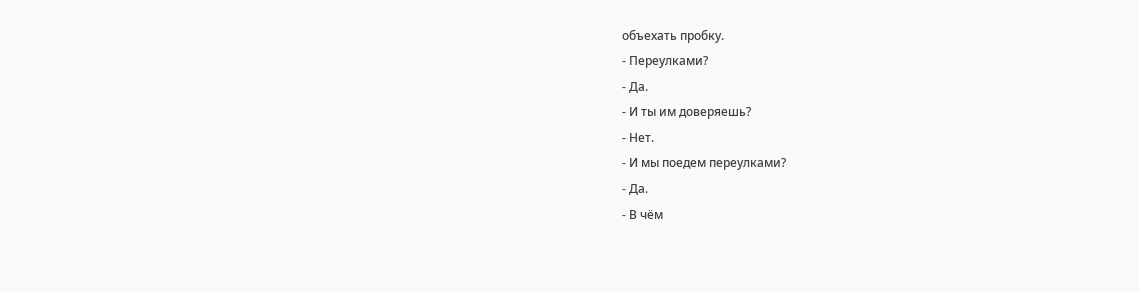объехать пробку.
- Переулками?
- Да.
- И ты им доверяешь?
- Нет.
- И мы поедем переулками?
- Да.
- В чём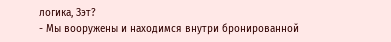логика, Зэт?
- Мы вооружены и находимся внутри бронированной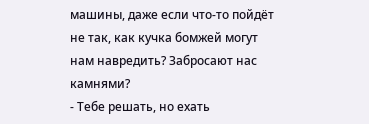машины, даже если что-то пойдёт не так, как кучка бомжей могут нам навредить? Забросают нас камнями?
- Тебе решать, но ехать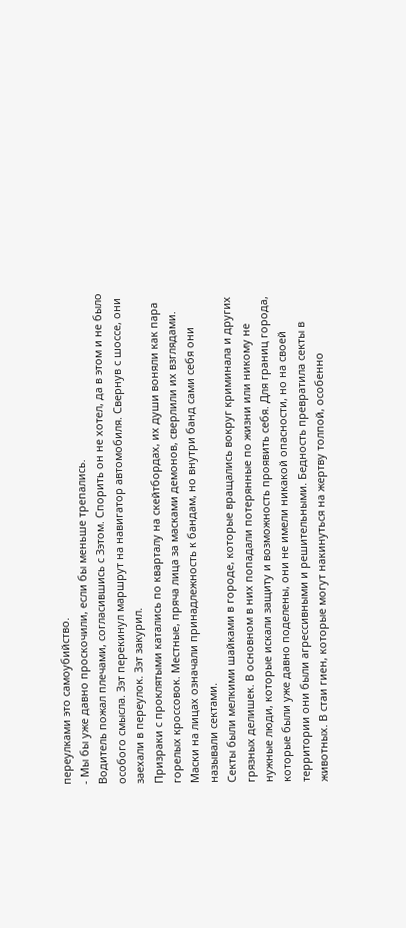переулками это самоубийство.
- Мы бы уже давно проскочили, если бы меньше трепались.
Водитель пожал плечами, согласившись с Зэтом. Спорить он не хотел, да в этом и не было особого смысла. Зэт перекинул маршрут на навигатор автомобиля. Свернув с шоссе, они заехали в переулок. Зэт закурил.
Призраки с проклятыми катались по кварталу на скейтбордах, их души воняли как пара горелых кроссовок. Местные, пряча лица за масками демонов, сверлили их взглядами. Маски на лицах означали принадлежность к бандам, но внутри банд сами себя они называли сектами.
Секты были мелкими шайками в городе, которые вращались вокруг криминала и других грязных делишек. В основном в них попадали потерянные по жизни или никому не нужные люди, которые искали защиту и возможность проявить себя. Для границ города, которые были уже давно поделены, они не имели никакой опасности, но на своей территории они были агрессивными и решительными. Бедность превратила секты в животных. В стаи гиен, которые могут накинуться на жертву толпой, особенно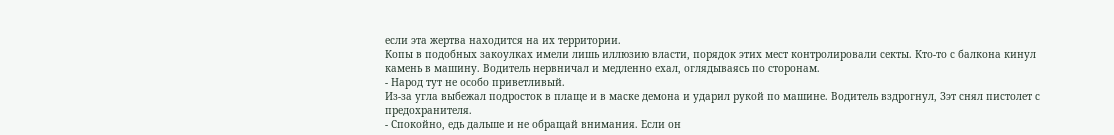если эта жертва находится на их территории.
Копы в подобных закоулках имели лишь иллюзию власти, порядок этих мест контролировали секты. Кто-то с балкона кинул камень в машину. Водитель нервничал и медленно ехал, оглядываясь по сторонам.
- Народ тут не особо приветливый.
Из-за угла выбежал подросток в плаще и в маске демона и ударил рукой по машине. Водитель вздрогнул, Зэт снял пистолет с предохранителя.
- Спокойно, едь дальше и не обращай внимания. Если он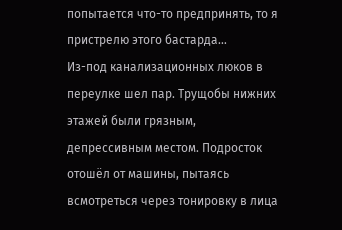попытается что-то предпринять, то я пристрелю этого бастарда…
Из-под канализационных люков в переулке шел пар. Трущобы нижних этажей были грязным, депрессивным местом. Подросток отошёл от машины, пытаясь всмотреться через тонировку в лица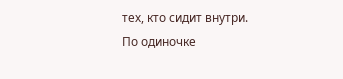тех, кто сидит внутри.
По одиночке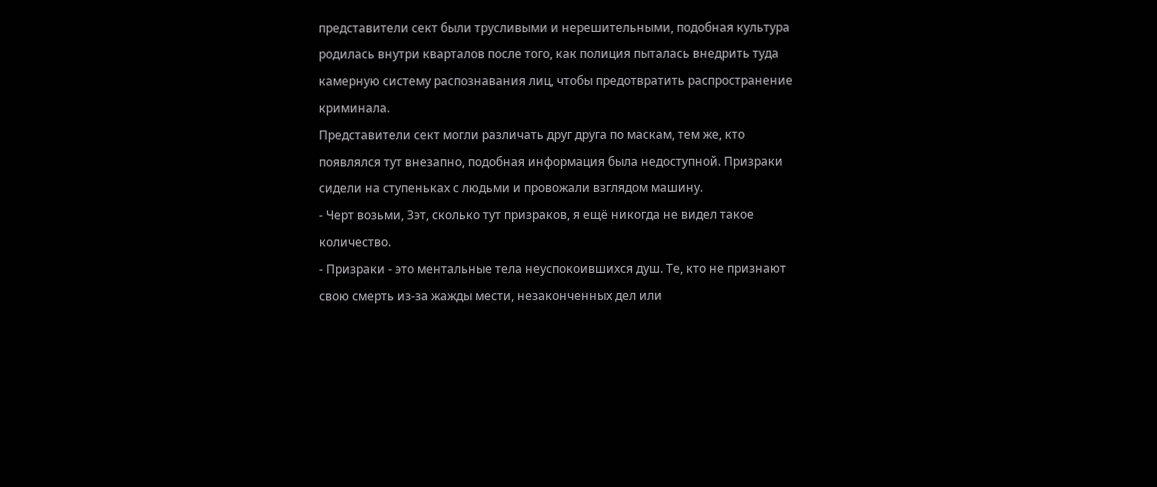представители сект были трусливыми и нерешительными, подобная культура родилась внутри кварталов после того, как полиция пыталась внедрить туда камерную систему распознавания лиц, чтобы предотвратить распространение криминала.
Представители сект могли различать друг друга по маскам, тем же, кто появлялся тут внезапно, подобная информация была недоступной. Призраки сидели на ступеньках с людьми и провожали взглядом машину.
- Черт возьми, Зэт, сколько тут призраков, я ещё никогда не видел такое количество.
- Призраки - это ментальные тела неуспокоившихся душ. Те, кто не признают свою смерть из-за жажды мести, незаконченных дел или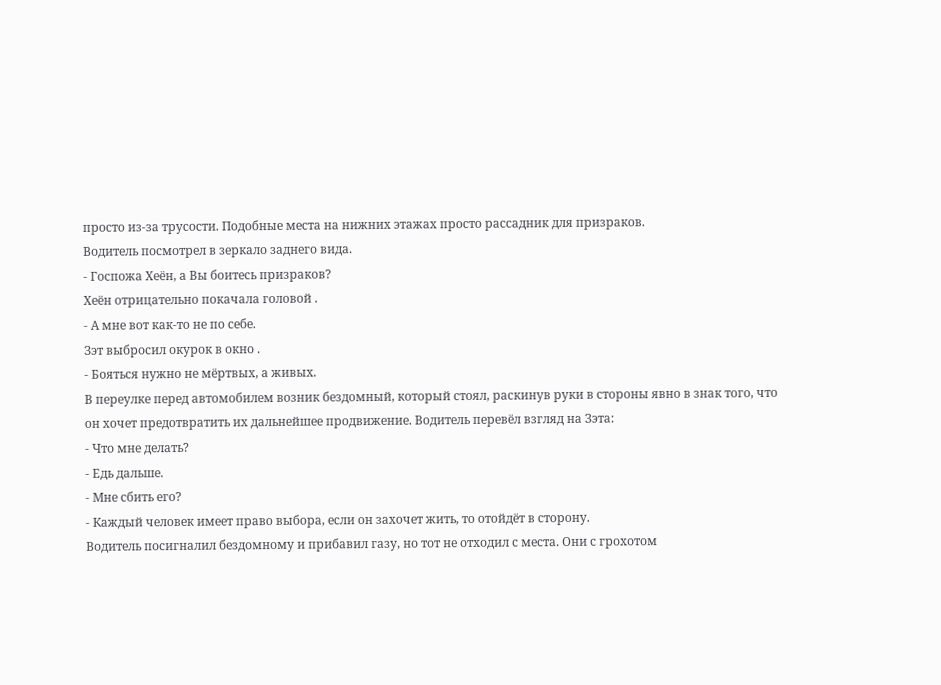просто из-за трусости. Подобные места на нижних этажах просто рассадник для призраков.
Водитель посмотрел в зеркало заднего вида.
- Госпожа Хеён, а Вы боитесь призраков?
Хеён отрицательно покачала головой .
- А мне вот как-то не по себе.
Зэт выбросил окурок в окно .
- Бояться нужно не мёртвых, а живых.
В переулке перед автомобилем возник бездомный, который стоял, раскинув руки в стороны явно в знак того, что он хочет предотвратить их дальнейшее продвижение. Водитель перевёл взгляд на Зэта:
- Что мне делать?
- Едь дальше.
- Мне сбить его?
- Каждый человек имеет право выбора, если он захочет жить, то отойдёт в сторону.
Водитель посигналил бездомному и прибавил газу, но тот не отходил с места. Они с грохотом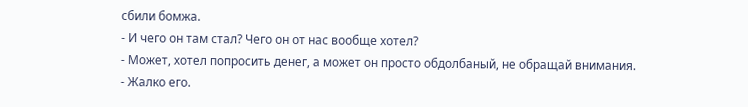сбили бомжа.
- И чего он там стал? Чего он от нас вообще хотел?
- Может, хотел попросить денег, а может он просто обдолбаный, не обращай внимания.
- Жалко его.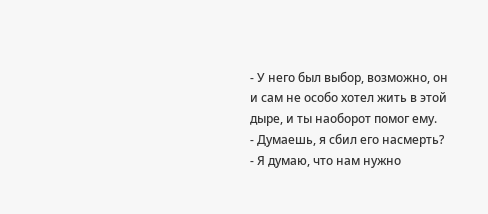- У него был выбор, возможно, он и сам не особо хотел жить в этой дыре, и ты наоборот помог ему.
- Думаешь, я сбил его насмерть?
- Я думаю, что нам нужно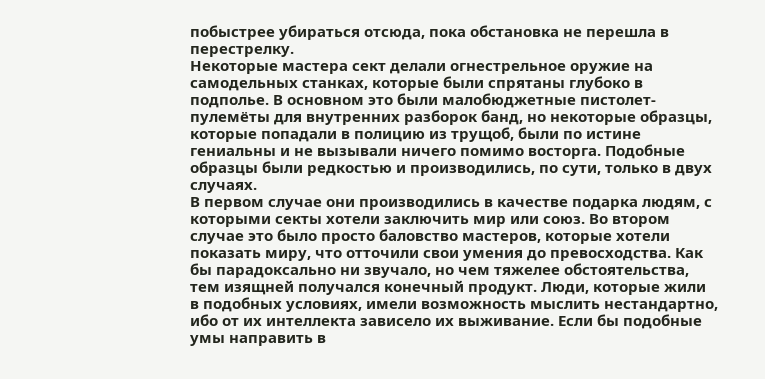побыстрее убираться отсюда, пока обстановка не перешла в перестрелку.
Некоторые мастера сект делали огнестрельное оружие на самодельных станках, которые были спрятаны глубоко в подполье. В основном это были малобюджетные пистолет-пулемёты для внутренних разборок банд, но некоторые образцы, которые попадали в полицию из трущоб, были по истине гениальны и не вызывали ничего помимо восторга. Подобные образцы были редкостью и производились, по сути, только в двух случаях.
В первом случае они производились в качестве подарка людям, с которыми секты хотели заключить мир или союз. Во втором случае это было просто баловство мастеров, которые хотели показать миру, что отточили свои умения до превосходства. Как бы парадоксально ни звучало, но чем тяжелее обстоятельства, тем изящней получался конечный продукт. Люди, которые жили в подобных условиях, имели возможность мыслить нестандартно, ибо от их интеллекта зависело их выживание. Если бы подобные умы направить в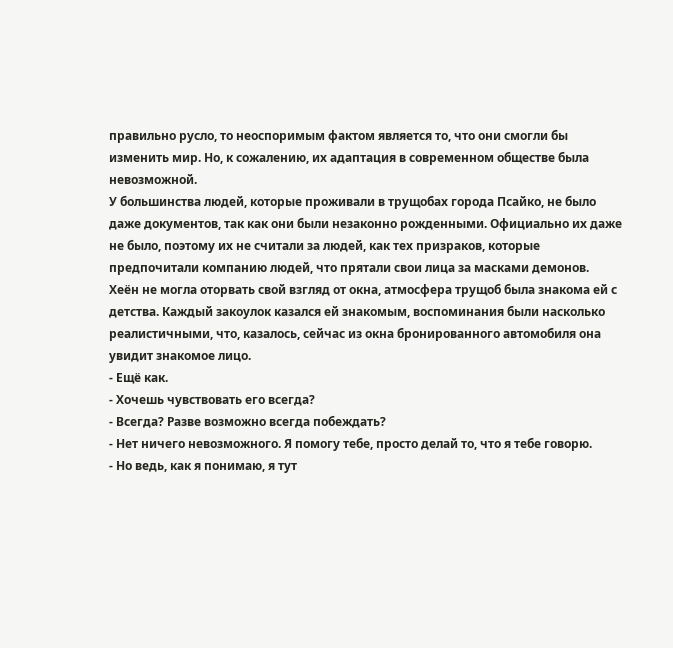правильно русло, то неоспоримым фактом является то, что они смогли бы изменить мир. Но, к сожалению, их адаптация в современном обществе была невозможной.
У большинства людей, которые проживали в трущобах города Псайко, не было даже документов, так как они были незаконно рожденными. Официально их даже не было, поэтому их не считали за людей, как тех призраков, которые предпочитали компанию людей, что прятали свои лица за масками демонов.
Хеён не могла оторвать свой взгляд от окна, атмосфера трущоб была знакома ей с детства. Каждый закоулок казался ей знакомым, воспоминания были насколько реалистичными, что, казалось, сейчас из окна бронированного автомобиля она увидит знакомое лицо.
- Ещё как.
- Хочешь чувствовать его всегда?
- Всегда? Разве возможно всегда побеждать?
- Нет ничего невозможного. Я помогу тебе, просто делай то, что я тебе говорю.
- Но ведь, как я понимаю, я тут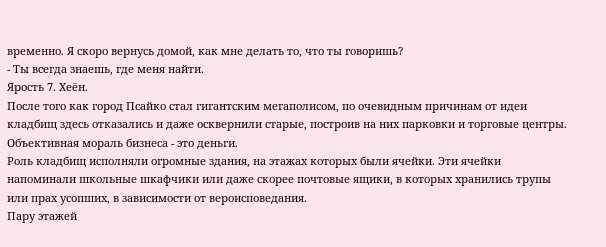временно. Я скоро вернусь домой, как мне делать то, что ты говоришь?
- Ты всегда знаешь, где меня найти.
Ярость 7. Хеён.
После того как город Псайко стал гигантским мегаполисом, по очевидным причинам от идеи кладбищ здесь отказались и даже осквернили старые, построив на них парковки и торговые центры. Объективная мораль бизнеса - это деньги.
Роль кладбищ исполняли огромные здания, на этажах которых были ячейки. Эти ячейки напоминали школьные шкафчики или даже скорее почтовые ящики, в которых хранились трупы или прах усопших, в зависимости от вероисповедания.
Пару этажей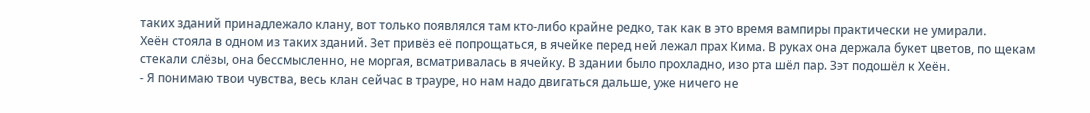таких зданий принадлежало клану, вот только появлялся там кто-либо крайне редко, так как в это время вампиры практически не умирали.
Хеён стояла в одном из таких зданий. Зет привёз её попрощаться, в ячейке перед ней лежал прах Кима. В руках она держала букет цветов, по щекам стекали слёзы, она бессмысленно, не моргая, всматривалась в ячейку. В здании было прохладно, изо рта шёл пар. Зэт подошёл к Хеён.
- Я понимаю твои чувства, весь клан сейчас в трауре, но нам надо двигаться дальше, уже ничего не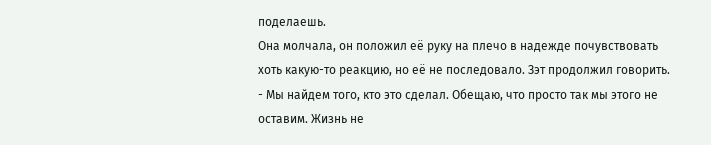поделаешь.
Она молчала, он положил её руку на плечо в надежде почувствовать хоть какую-то реакцию, но её не последовало. Зэт продолжил говорить.
- Мы найдем того, кто это сделал. Обещаю, что просто так мы этого не оставим. Жизнь не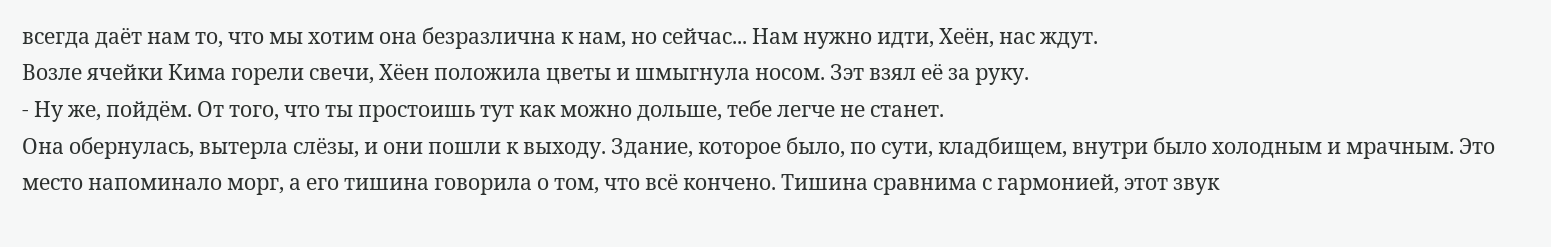всегда даёт нам то, что мы хотим она безразлична к нам, но сейчас... Нам нужно идти, Хеён, нас ждут.
Возле ячейки Кима горели свечи, Хёен положила цветы и шмыгнула носом. Зэт взял её за руку.
- Ну же, пойдём. От того, что ты простоишь тут как можно дольше, тебе легче не станет.
Она обернулась, вытерла слёзы, и они пошли к выходу. Здание, которое было, по сути, кладбищем, внутри было холодным и мрачным. Это место напоминало морг, а его тишина говорила о том, что всё кончено. Тишина сравнима с гармонией, этот звук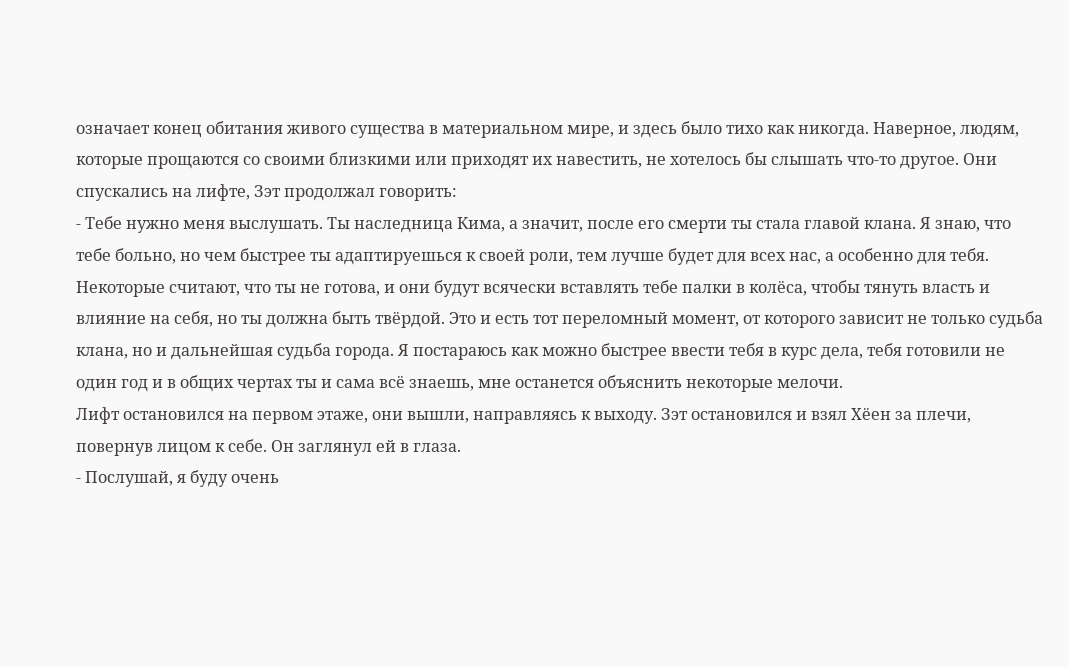означает конец обитания живого существа в материальном мире, и здесь было тихо как никогда. Наверное, людям, которые прощаются со своими близкими или приходят их навестить, не хотелось бы слышать что-то другое. Они спускались на лифте, Зэт продолжал говорить:
- Тебе нужно меня выслушать. Ты наследница Кима, а значит, после его смерти ты стала главой клана. Я знаю, что тебе больно, но чем быстрее ты адаптируешься к своей роли, тем лучше будет для всех нас, а особенно для тебя. Некоторые считают, что ты не готова, и они будут всячески вставлять тебе палки в колёса, чтобы тянуть власть и влияние на себя, но ты должна быть твёрдой. Это и есть тот переломный момент, от которого зависит не только судьба клана, но и дальнейшая судьба города. Я постараюсь как можно быстрее ввести тебя в курс дела, тебя готовили не один год и в общих чертах ты и сама всё знаешь, мне останется объяснить некоторые мелочи.
Лифт остановился на первом этаже, они вышли, направляясь к выходу. Зэт остановился и взял Хёен за плечи, повернув лицом к себе. Он заглянул ей в глаза.
- Послушай, я буду очень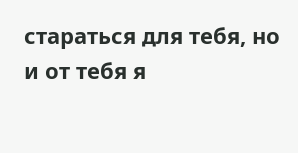стараться для тебя, но и от тебя я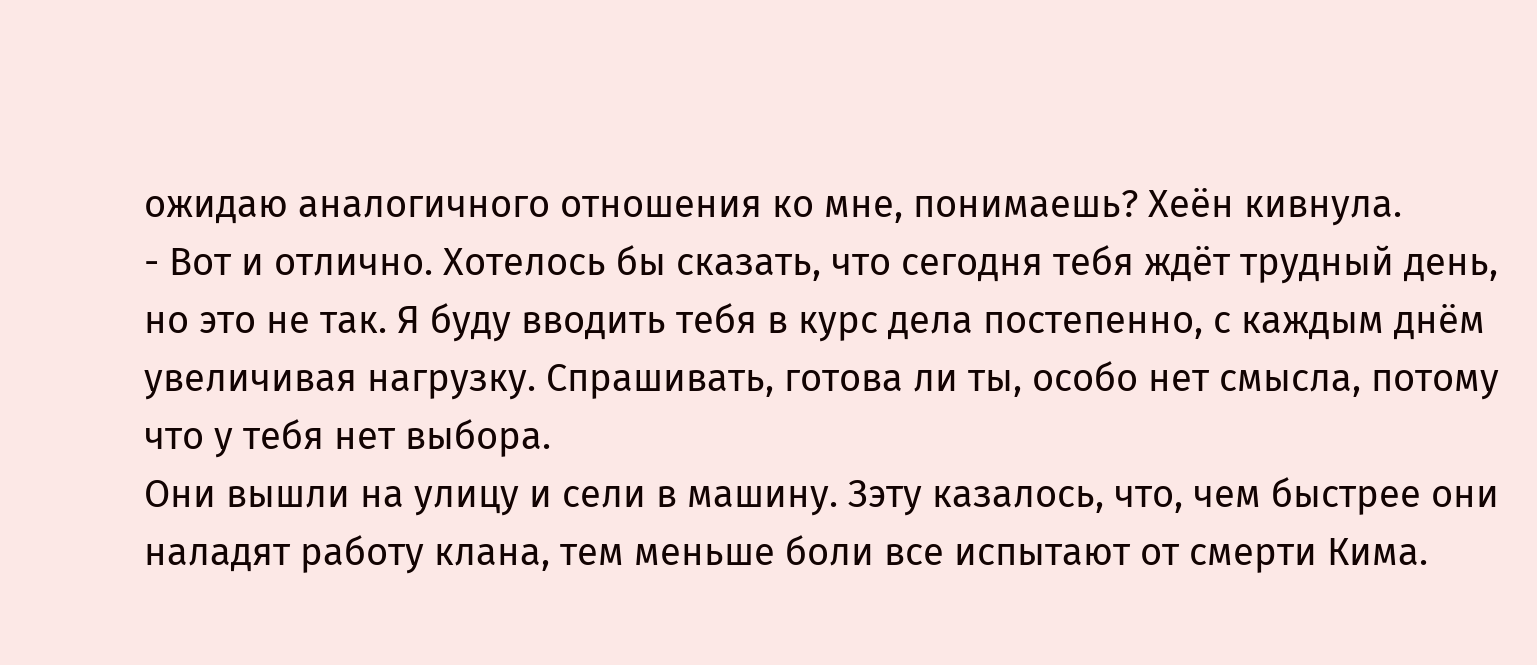ожидаю аналогичного отношения ко мне, понимаешь? Хеён кивнула.
- Вот и отлично. Хотелось бы сказать, что сегодня тебя ждёт трудный день, но это не так. Я буду вводить тебя в курс дела постепенно, с каждым днём увеличивая нагрузку. Спрашивать, готова ли ты, особо нет смысла, потому что у тебя нет выбора.
Они вышли на улицу и сели в машину. Зэту казалось, что, чем быстрее они наладят работу клана, тем меньше боли все испытают от смерти Кима.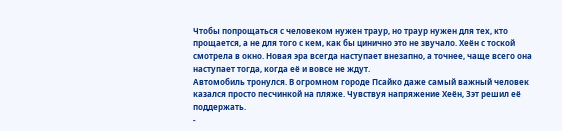Чтобы попрощаться с человеком нужен траур, но траур нужен для тех, кто прощается, а не для того с кем, как бы цинично это не звучало. Хеён с тоской смотрела в окно. Новая эра всегда наступает внезапно, а точнее, чаще всего она наступает тогда, когда её и вовсе не ждут.
Автомобиль тронулся. В огромном городе Псайко даже самый важный человек казался просто песчинкой на пляже. Чувствуя напряжение Хеён, Зэт решил её поддержать.
-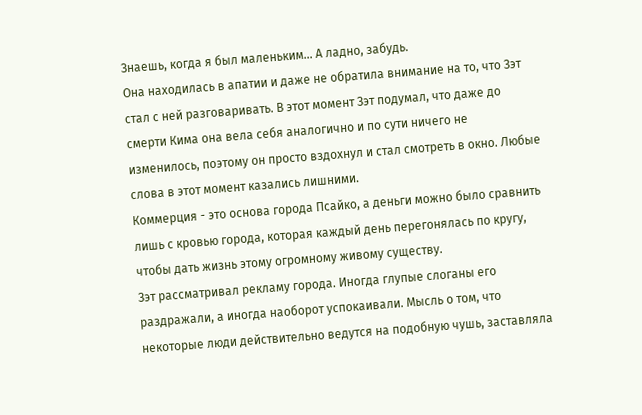Знаешь, когда я был маленьким... А ладно, забудь.
Она находилась в апатии и даже не обратила внимание на то, что Зэт стал с ней разговаривать. В этот момент Зэт подумал, что даже до смерти Кима она вела себя аналогично и по сути ничего не изменилось, поэтому он просто вздохнул и стал смотреть в окно. Любые слова в этот момент казались лишними.
Коммерция - это основа города Псайко, а деньги можно было сравнить лишь с кровью города, которая каждый день перегонялась по кругу, чтобы дать жизнь этому огромному живому существу.
Зэт рассматривал рекламу города. Иногда глупые слоганы его раздражали, а иногда наоборот успокаивали. Мысль о том, что некоторые люди действительно ведутся на подобную чушь, заставляла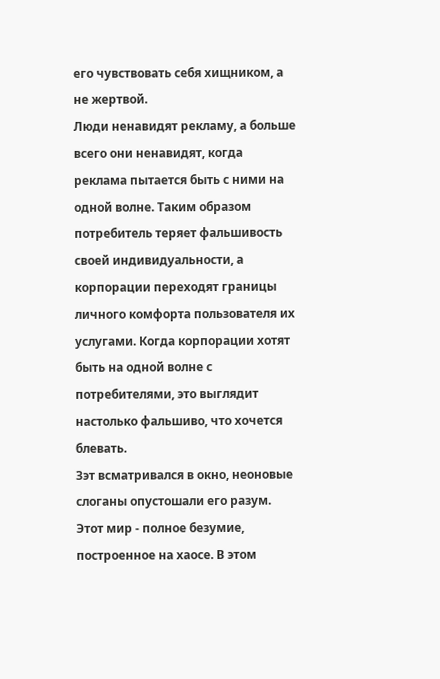его чувствовать себя хищником, а не жертвой.
Люди ненавидят рекламу, а больше всего они ненавидят, когда реклама пытается быть с ними на одной волне. Таким образом потребитель теряет фальшивость своей индивидуальности, а корпорации переходят границы личного комфорта пользователя их услугами. Когда корпорации хотят быть на одной волне с потребителями, это выглядит настолько фальшиво, что хочется блевать.
Зэт всматривался в окно, неоновые слоганы опустошали его разум. Этот мир - полное безумие, построенное на хаосе. В этом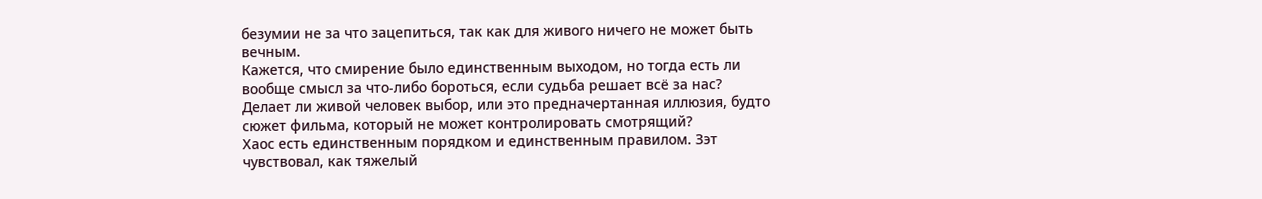безумии не за что зацепиться, так как для живого ничего не может быть вечным.
Кажется, что смирение было единственным выходом, но тогда есть ли вообще смысл за что-либо бороться, если судьба решает всё за нас?
Делает ли живой человек выбор, или это предначертанная иллюзия, будто сюжет фильма, который не может контролировать смотрящий?
Хаос есть единственным порядком и единственным правилом. Зэт чувствовал, как тяжелый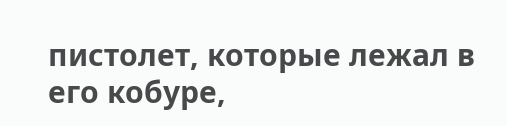пистолет, которые лежал в его кобуре,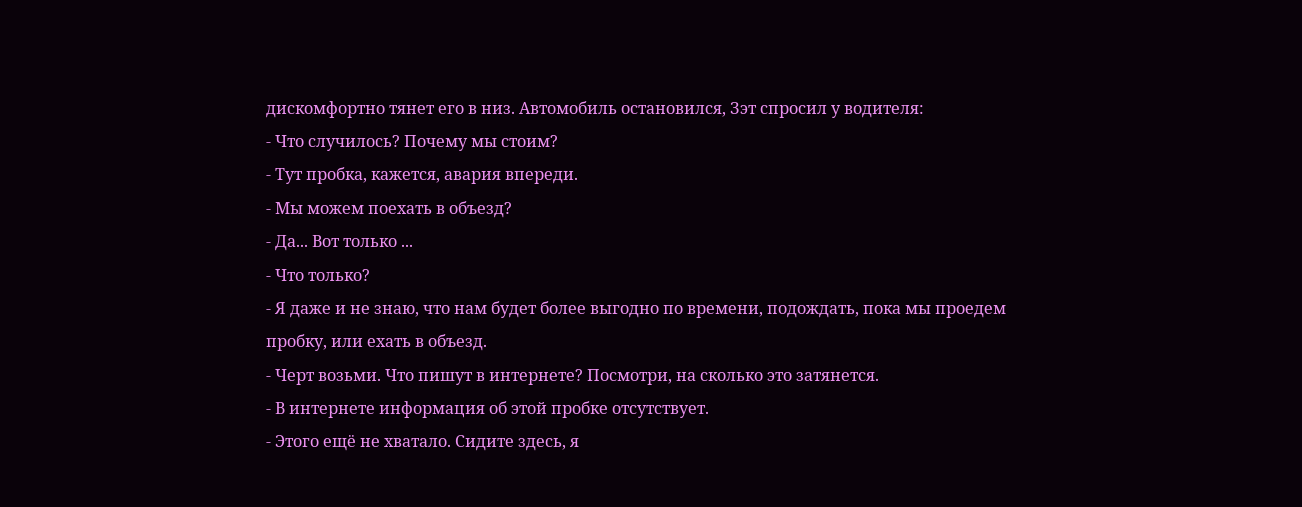дискомфортно тянет его в низ. Автомобиль остановился, Зэт спросил у водителя:
- Что случилось? Почему мы стоим?
- Тут пробка, кажется, авария впереди.
- Мы можем поехать в объезд?
- Да... Вот только ...
- Что только?
- Я даже и не знаю, что нам будет более выгодно по времени, подождать, пока мы проедем пробку, или ехать в объезд.
- Черт возьми. Что пишут в интернете? Посмотри, на сколько это затянется.
- В интернете информация об этой пробке отсутствует.
- Этого ещё не хватало. Сидите здесь, я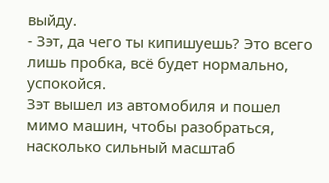выйду.
- Зэт, да чего ты кипишуешь? Это всего лишь пробка, всё будет нормально, успокойся.
Зэт вышел из автомобиля и пошел мимо машин, чтобы разобраться, насколько сильный масштаб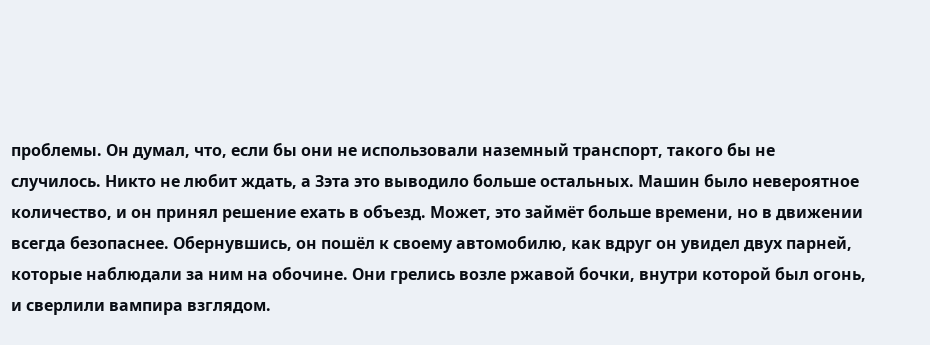проблемы. Он думал, что, если бы они не использовали наземный транспорт, такого бы не случилось. Никто не любит ждать, а Зэта это выводило больше остальных. Машин было невероятное количество, и он принял решение ехать в объезд. Может, это займёт больше времени, но в движении всегда безопаснее. Обернувшись, он пошёл к своему автомобилю, как вдруг он увидел двух парней, которые наблюдали за ним на обочине. Они грелись возле ржавой бочки, внутри которой был огонь, и сверлили вампира взглядом.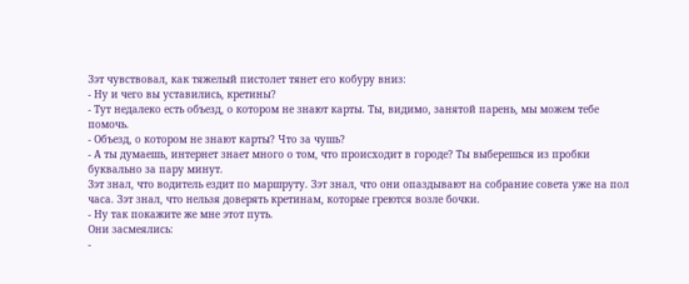Зэт чувствовал, как тяжелый пистолет тянет его кобуру вниз:
- Ну и чего вы уставились, кретины?
- Тут недалеко есть объезд, о котором не знают карты. Ты, видимо, занятой парень, мы можем тебе помочь.
- Объезд, о котором не знают карты? Что за чушь?
- А ты думаешь, интернет знает много о том, что происходит в городе? Ты выберешься из пробки буквально за пару минут.
Зэт знал, что водитель ездит по маршруту. Зэт знал, что они опаздывают на собрание совета уже на пол часа. Зэт знал, что нельзя доверять кретинам, которые греются возле бочки.
- Ну так покажите же мне этот путь.
Они засмеялись:
-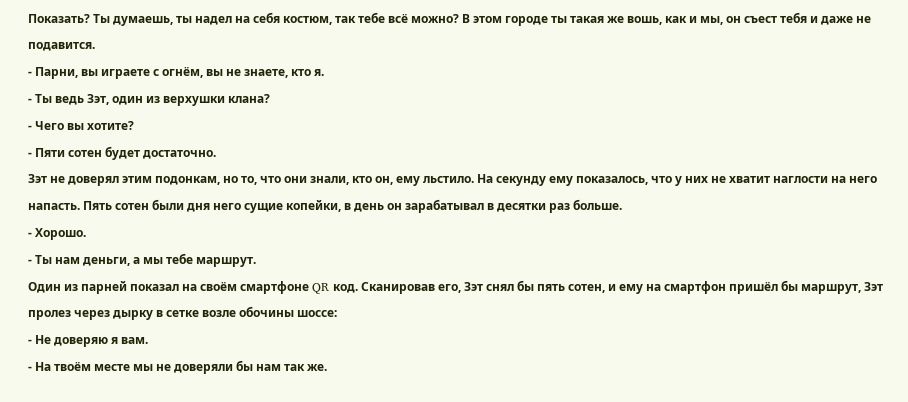Показать? Ты думаешь, ты надел на себя костюм, так тебе всё можно? В этом городе ты такая же вошь, как и мы, он съест тебя и даже не подавится.
- Парни, вы играете с огнём, вы не знаете, кто я.
- Ты ведь Зэт, один из верхушки клана?
- Чего вы хотите?
- Пяти сотен будет достаточно.
Зэт не доверял этим подонкам, но то, что они знали, кто он, ему льстило. На секунду ему показалось, что у них не хватит наглости на него напасть. Пять сотен были дня него сущие копейки, в день он зарабатывал в десятки раз больше.
- Хорошо.
- Ты нам деньги, а мы тебе маршрут.
Один из парней показал на своём смартфоне QR код. Сканировав его, Зэт снял бы пять сотен, и ему на смартфон пришёл бы маршрут, Зэт пролез через дырку в сетке возле обочины шоссе:
- Не доверяю я вам.
- На твоём месте мы не доверяли бы нам так же.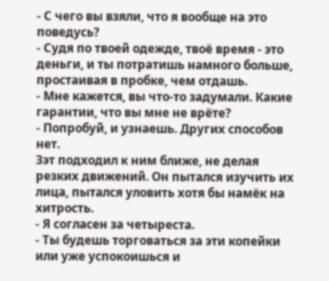- С чего вы взяли, что я вообще на это поведусь?
- Судя по твоей одежде, твоё время - это деньги, и ты потратишь намного больше, простаивая в пробке, чем отдашь.
- Мне кажется, вы что-то задумали. Какие гарантии, что вы мне не врёте?
- Попробуй, и узнаешь. Других способов нет.
Зэт подходил к ним ближе, не делая резких движений. Он пытался изучить их лица, пытался уловить хотя бы намёк на хитрость.
- Я согласен за четыреста.
- Ты будешь торговаться за эти копейки или уже успокоишься и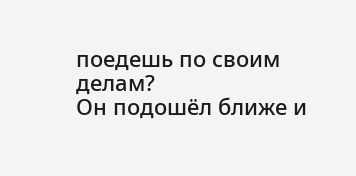поедешь по своим делам?
Он подошёл ближе и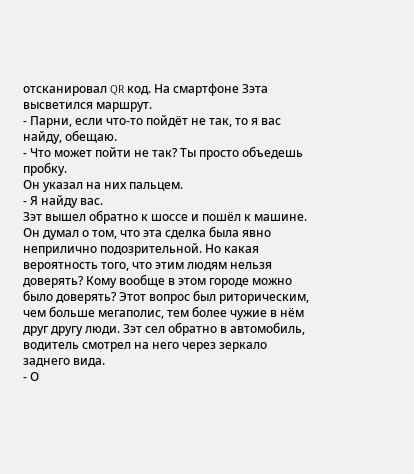отсканировал QR код. На смартфоне Зэта высветился маршрут.
- Парни, если что-то пойдёт не так, то я вас найду, обещаю.
- Что может пойти не так? Ты просто объедешь пробку.
Он указал на них пальцем.
- Я найду вас.
Зэт вышел обратно к шоссе и пошёл к машине. Он думал о том, что эта сделка была явно неприлично подозрительной. Но какая вероятность того, что этим людям нельзя доверять? Кому вообще в этом городе можно было доверять? Этот вопрос был риторическим, чем больше мегаполис, тем более чужие в нём друг другу люди. Зэт сел обратно в автомобиль, водитель смотрел на него через зеркало заднего вида.
- О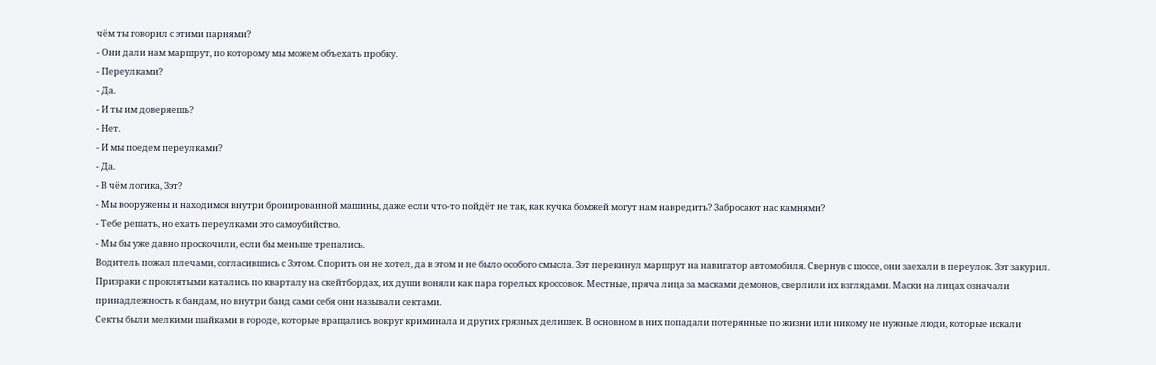чём ты говорил с этими парнями?
- Они дали нам маршрут, по которому мы можем объехать пробку.
- Переулками?
- Да.
- И ты им доверяешь?
- Нет.
- И мы поедем переулками?
- Да.
- В чём логика, Зэт?
- Мы вооружены и находимся внутри бронированной машины, даже если что-то пойдёт не так, как кучка бомжей могут нам навредить? Забросают нас камнями?
- Тебе решать, но ехать переулками это самоубийство.
- Мы бы уже давно проскочили, если бы меньше трепались.
Водитель пожал плечами, согласившись с Зэтом. Спорить он не хотел, да в этом и не было особого смысла. Зэт перекинул маршрут на навигатор автомобиля. Свернув с шоссе, они заехали в переулок. Зэт закурил.
Призраки с проклятыми катались по кварталу на скейтбордах, их души воняли как пара горелых кроссовок. Местные, пряча лица за масками демонов, сверлили их взглядами. Маски на лицах означали принадлежность к бандам, но внутри банд сами себя они называли сектами.
Секты были мелкими шайками в городе, которые вращались вокруг криминала и других грязных делишек. В основном в них попадали потерянные по жизни или никому не нужные люди, которые искали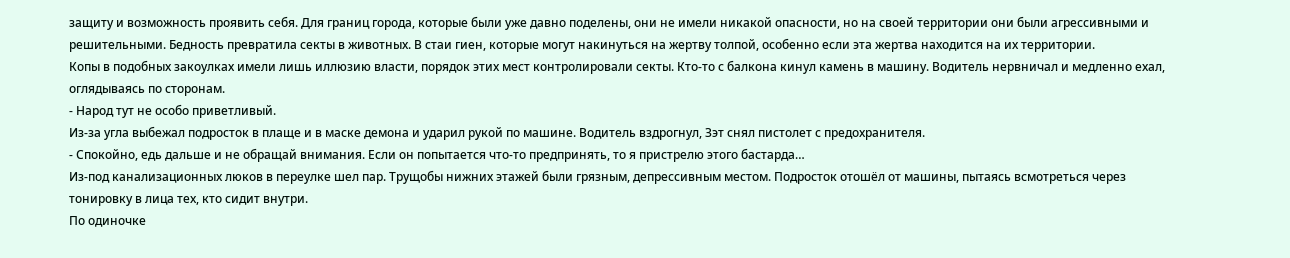защиту и возможность проявить себя. Для границ города, которые были уже давно поделены, они не имели никакой опасности, но на своей территории они были агрессивными и решительными. Бедность превратила секты в животных. В стаи гиен, которые могут накинуться на жертву толпой, особенно если эта жертва находится на их территории.
Копы в подобных закоулках имели лишь иллюзию власти, порядок этих мест контролировали секты. Кто-то с балкона кинул камень в машину. Водитель нервничал и медленно ехал, оглядываясь по сторонам.
- Народ тут не особо приветливый.
Из-за угла выбежал подросток в плаще и в маске демона и ударил рукой по машине. Водитель вздрогнул, Зэт снял пистолет с предохранителя.
- Спокойно, едь дальше и не обращай внимания. Если он попытается что-то предпринять, то я пристрелю этого бастарда…
Из-под канализационных люков в переулке шел пар. Трущобы нижних этажей были грязным, депрессивным местом. Подросток отошёл от машины, пытаясь всмотреться через тонировку в лица тех, кто сидит внутри.
По одиночке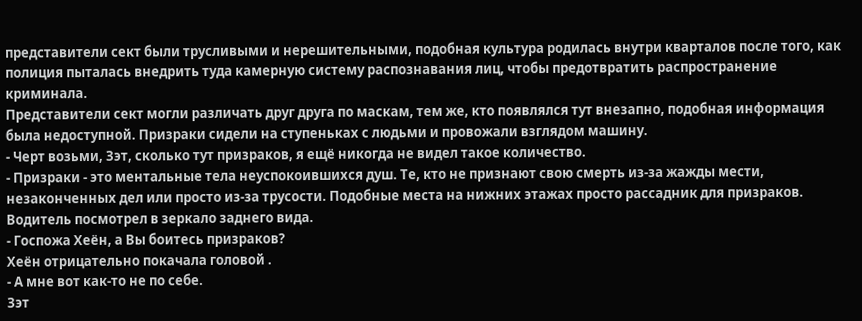представители сект были трусливыми и нерешительными, подобная культура родилась внутри кварталов после того, как полиция пыталась внедрить туда камерную систему распознавания лиц, чтобы предотвратить распространение криминала.
Представители сект могли различать друг друга по маскам, тем же, кто появлялся тут внезапно, подобная информация была недоступной. Призраки сидели на ступеньках с людьми и провожали взглядом машину.
- Черт возьми, Зэт, сколько тут призраков, я ещё никогда не видел такое количество.
- Призраки - это ментальные тела неуспокоившихся душ. Те, кто не признают свою смерть из-за жажды мести, незаконченных дел или просто из-за трусости. Подобные места на нижних этажах просто рассадник для призраков.
Водитель посмотрел в зеркало заднего вида.
- Госпожа Хеён, а Вы боитесь призраков?
Хеён отрицательно покачала головой .
- А мне вот как-то не по себе.
Зэт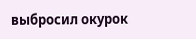выбросил окурок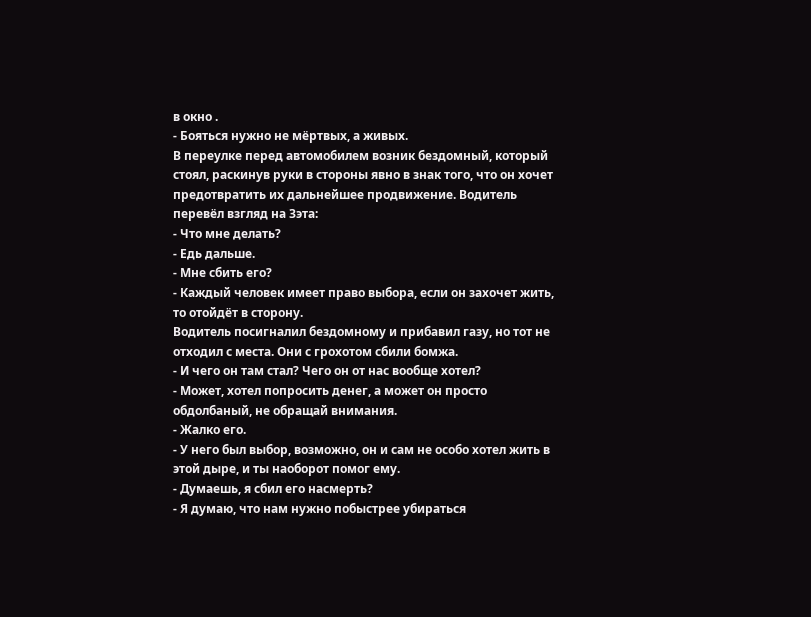в окно .
- Бояться нужно не мёртвых, а живых.
В переулке перед автомобилем возник бездомный, который стоял, раскинув руки в стороны явно в знак того, что он хочет предотвратить их дальнейшее продвижение. Водитель перевёл взгляд на Зэта:
- Что мне делать?
- Едь дальше.
- Мне сбить его?
- Каждый человек имеет право выбора, если он захочет жить, то отойдёт в сторону.
Водитель посигналил бездомному и прибавил газу, но тот не отходил с места. Они с грохотом сбили бомжа.
- И чего он там стал? Чего он от нас вообще хотел?
- Может, хотел попросить денег, а может он просто обдолбаный, не обращай внимания.
- Жалко его.
- У него был выбор, возможно, он и сам не особо хотел жить в этой дыре, и ты наоборот помог ему.
- Думаешь, я сбил его насмерть?
- Я думаю, что нам нужно побыстрее убираться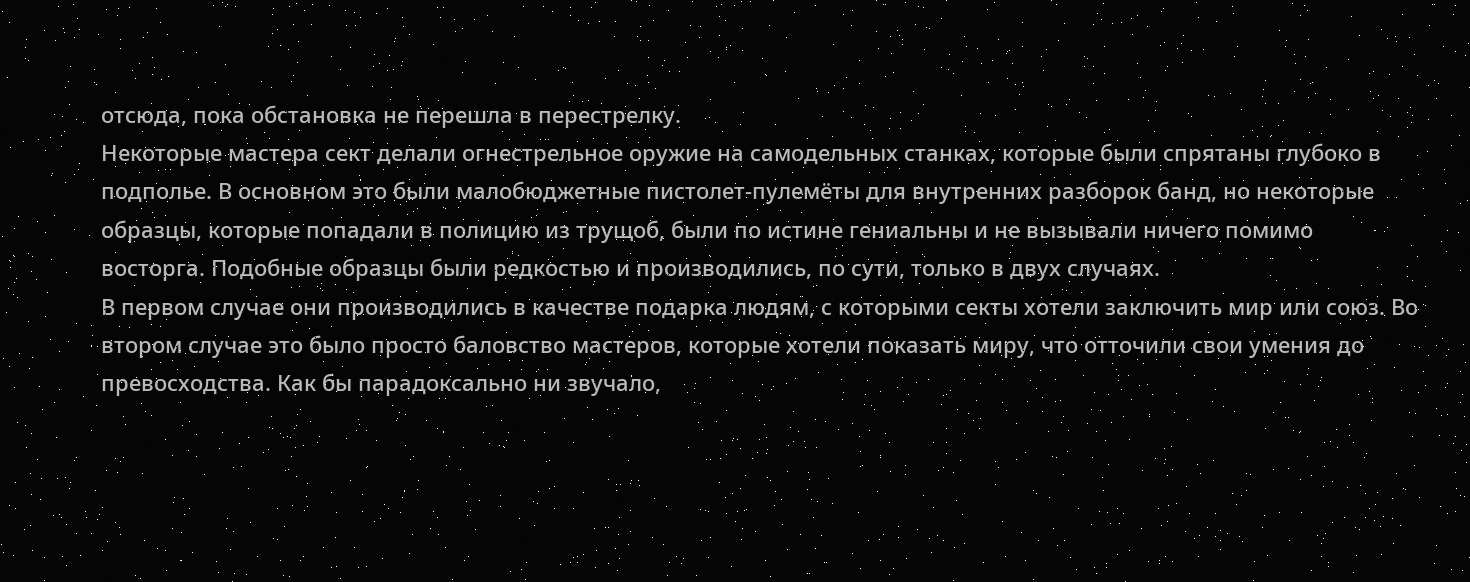отсюда, пока обстановка не перешла в перестрелку.
Некоторые мастера сект делали огнестрельное оружие на самодельных станках, которые были спрятаны глубоко в подполье. В основном это были малобюджетные пистолет-пулемёты для внутренних разборок банд, но некоторые образцы, которые попадали в полицию из трущоб, были по истине гениальны и не вызывали ничего помимо восторга. Подобные образцы были редкостью и производились, по сути, только в двух случаях.
В первом случае они производились в качестве подарка людям, с которыми секты хотели заключить мир или союз. Во втором случае это было просто баловство мастеров, которые хотели показать миру, что отточили свои умения до превосходства. Как бы парадоксально ни звучало,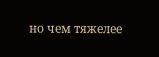но чем тяжелее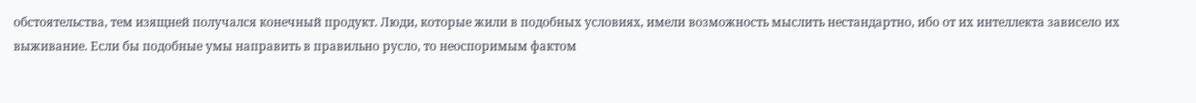обстоятельства, тем изящней получался конечный продукт. Люди, которые жили в подобных условиях, имели возможность мыслить нестандартно, ибо от их интеллекта зависело их выживание. Если бы подобные умы направить в правильно русло, то неоспоримым фактом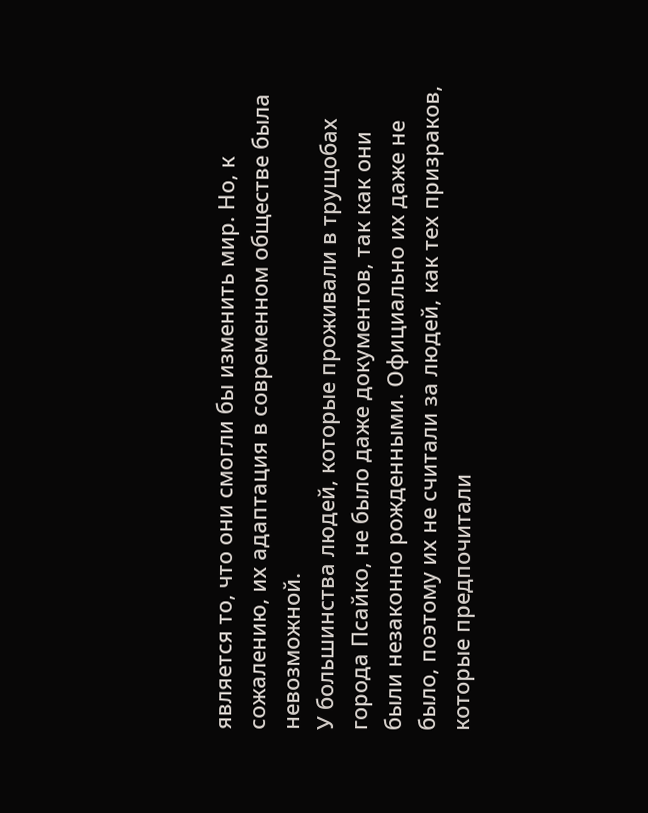является то, что они смогли бы изменить мир. Но, к сожалению, их адаптация в современном обществе была невозможной.
У большинства людей, которые проживали в трущобах города Псайко, не было даже документов, так как они были незаконно рожденными. Официально их даже не было, поэтому их не считали за людей, как тех призраков, которые предпочитали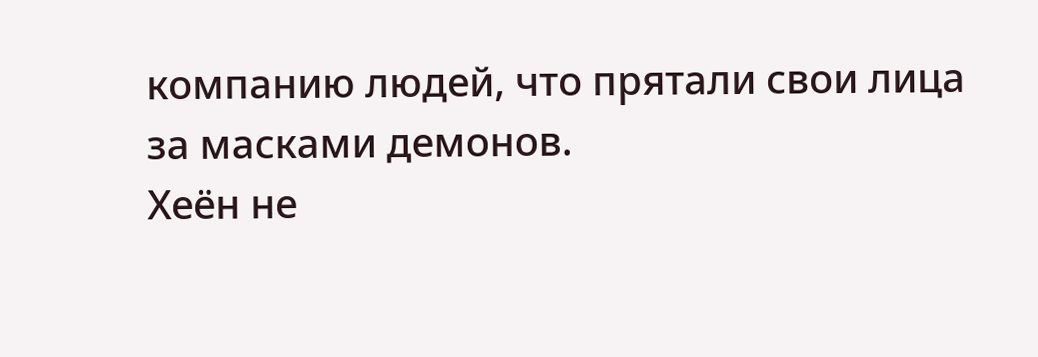компанию людей, что прятали свои лица за масками демонов.
Хеён не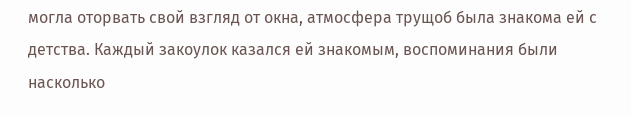могла оторвать свой взгляд от окна, атмосфера трущоб была знакома ей с детства. Каждый закоулок казался ей знакомым, воспоминания были насколько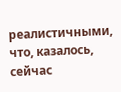реалистичными, что, казалось, сейчас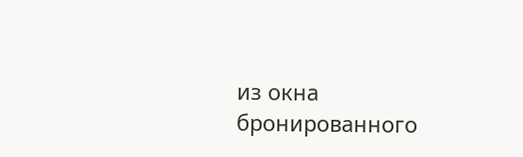из окна бронированного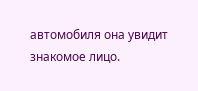автомобиля она увидит знакомое лицо.